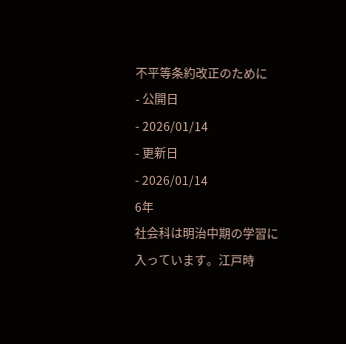不平等条約改正のために
- 公開日
- 2026/01/14
- 更新日
- 2026/01/14
6年
社会科は明治中期の学習に入っています。江戸時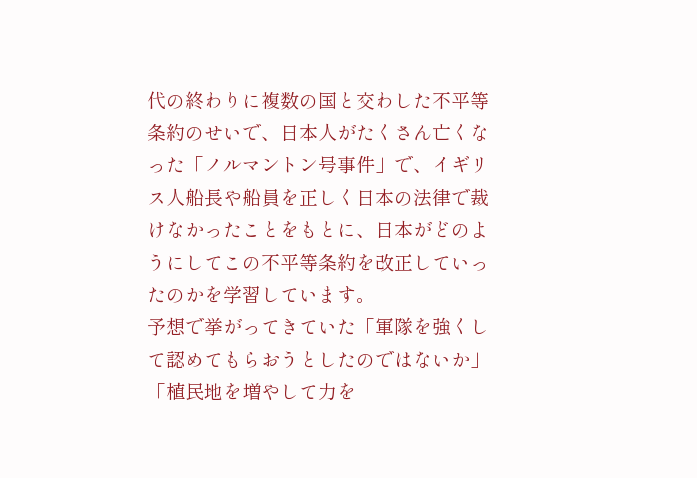代の終わりに複数の国と交わした不平等条約のせいで、日本人がたくさん亡くなった「ノルマントン号事件」で、イギリス人船長や船員を正しく日本の法律で裁けなかったことをもとに、日本がどのようにしてこの不平等条約を改正していったのかを学習しています。
予想で挙がってきていた「軍隊を強くして認めてもらおうとしたのではないか」「植民地を増やして力を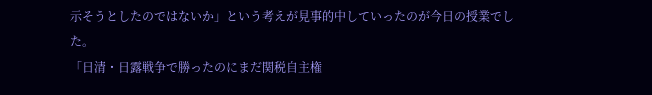示そうとしたのではないか」という考えが見事的中していったのが今日の授業でした。
「日清・日露戦争で勝ったのにまだ関税自主権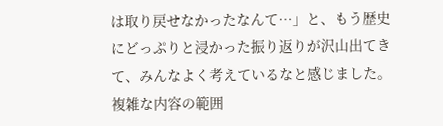は取り戻せなかったなんて…」と、もう歴史にどっぷりと浸かった振り返りが沢山出てきて、みんなよく考えているなと感じました。複雑な内容の範囲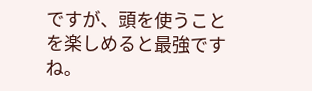ですが、頭を使うことを楽しめると最強ですね。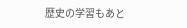歴史の学習もあと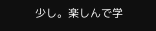少し。楽しんで学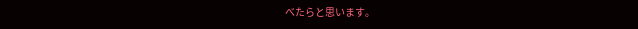べたらと思います。